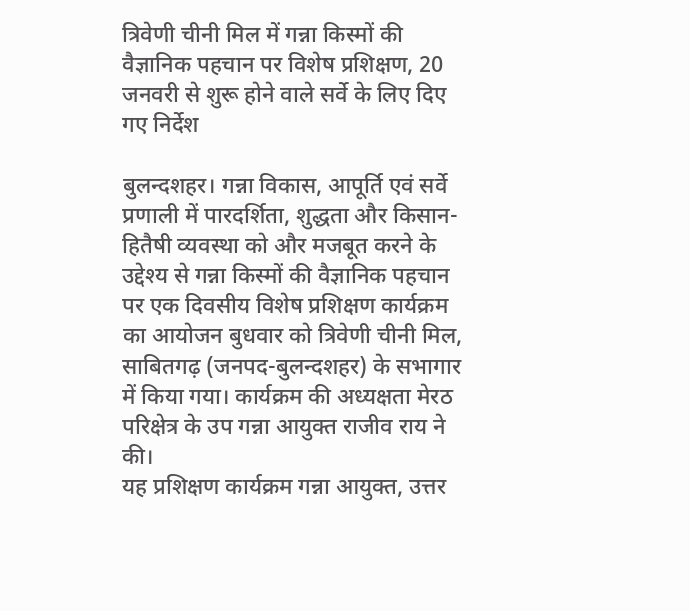त्रिवेणी चीनी मिल में गन्ना किस्मों की वैज्ञानिक पहचान पर विशेष प्रशिक्षण, 20 जनवरी से शुरू होने वाले सर्वे के लिए दिए गए निर्देश

बुलन्दशहर। गन्ना विकास, आपूर्ति एवं सर्वे प्रणाली में पारदर्शिता, शुद्धता और किसान-हितैषी व्यवस्था को और मजबूत करने के उद्देश्य से गन्ना किस्मों की वैज्ञानिक पहचान पर एक दिवसीय विशेष प्रशिक्षण कार्यक्रम का आयोजन बुधवार को त्रिवेणी चीनी मिल, साबितगढ़ (जनपद-बुलन्दशहर) के सभागार में किया गया। कार्यक्रम की अध्यक्षता मेरठ परिक्षेत्र के उप गन्ना आयुक्त राजीव राय ने की।
यह प्रशिक्षण कार्यक्रम गन्ना आयुक्त, उत्तर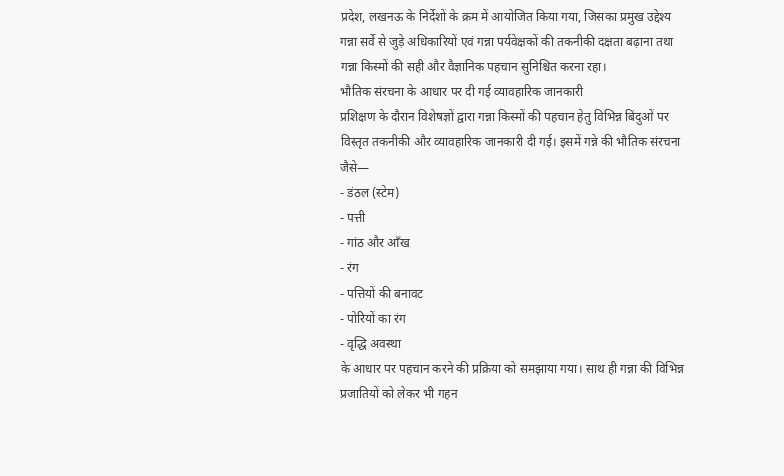प्रदेश, लखनऊ के निर्देशों के क्रम में आयोजित किया गया, जिसका प्रमुख उद्देश्य गन्ना सर्वे से जुड़े अधिकारियों एवं गन्ना पर्यवेक्षकों की तकनीकी दक्षता बढ़ाना तथा गन्ना किस्मों की सही और वैज्ञानिक पहचान सुनिश्चित करना रहा।
भौतिक संरचना के आधार पर दी गई व्यावहारिक जानकारी
प्रशिक्षण के दौरान विशेषज्ञों द्वारा गन्ना किस्मों की पहचान हेतु विभिन्न बिंदुओं पर विस्तृत तकनीकी और व्यावहारिक जानकारी दी गई। इसमें गन्ने की भौतिक संरचना जैसे—
- डंठल (स्टेम)
- पत्ती
- गांठ और आँख
- रंग
- पत्तियों की बनावट
- पोरियों का रंग
- वृद्धि अवस्था
के आधार पर पहचान करने की प्रक्रिया को समझाया गया। साथ ही गन्ना की विभिन्न प्रजातियों को लेकर भी गहन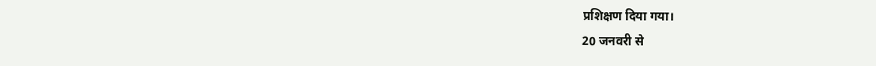प्रशिक्षण दिया गया।
20 जनवरी से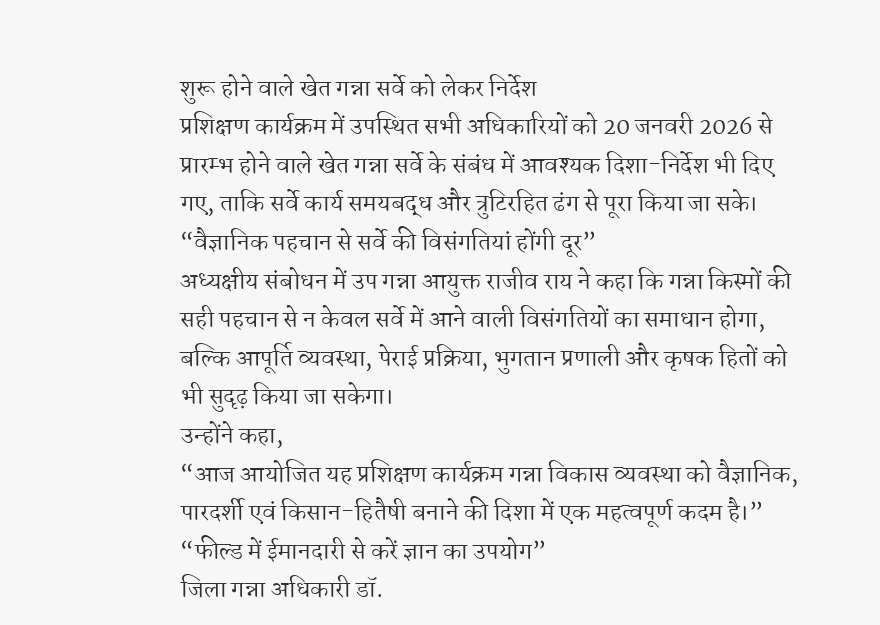शुरू होने वाले खेत गन्ना सर्वे को लेकर निर्देश
प्रशिक्षण कार्यक्रम में उपस्थित सभी अधिकारियों को 20 जनवरी 2026 से प्रारम्भ होने वाले खेत गन्ना सर्वे के संबंध में आवश्यक दिशा-निर्देश भी दिए गए, ताकि सर्वे कार्य समयबद्ध और त्रुटिरहित ढंग से पूरा किया जा सके।
“वैज्ञानिक पहचान से सर्वे की विसंगतियां होंगी दूर”
अध्यक्षीय संबोधन में उप गन्ना आयुक्त राजीव राय ने कहा कि गन्ना किस्मों की सही पहचान से न केवल सर्वे में आने वाली विसंगतियों का समाधान होगा, बल्कि आपूर्ति व्यवस्था, पेराई प्रक्रिया, भुगतान प्रणाली और कृषक हितों को भी सुदृढ़ किया जा सकेगा।
उन्होंने कहा,
“आज आयोजित यह प्रशिक्षण कार्यक्रम गन्ना विकास व्यवस्था को वैज्ञानिक, पारदर्शी एवं किसान-हितैषी बनाने की दिशा में एक महत्वपूर्ण कदम है।”
“फील्ड में ईमानदारी से करें ज्ञान का उपयोग”
जिला गन्ना अधिकारी डॉ.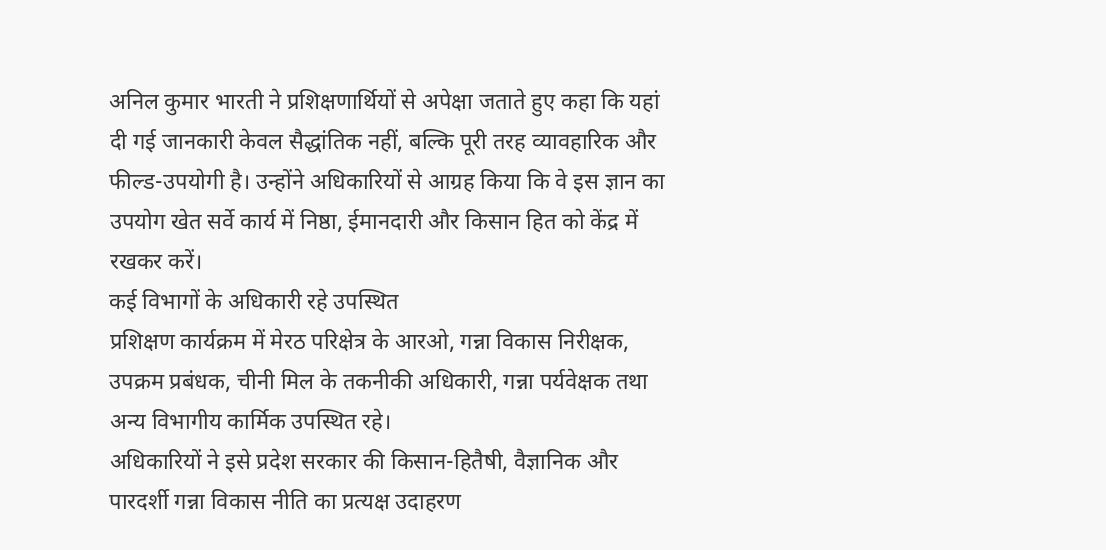अनिल कुमार भारती ने प्रशिक्षणार्थियों से अपेक्षा जताते हुए कहा कि यहां दी गई जानकारी केवल सैद्धांतिक नहीं, बल्कि पूरी तरह व्यावहारिक और फील्ड-उपयोगी है। उन्होंने अधिकारियों से आग्रह किया कि वे इस ज्ञान का उपयोग खेत सर्वे कार्य में निष्ठा, ईमानदारी और किसान हित को केंद्र में रखकर करें।
कई विभागों के अधिकारी रहे उपस्थित
प्रशिक्षण कार्यक्रम में मेरठ परिक्षेत्र के आरओ, गन्ना विकास निरीक्षक, उपक्रम प्रबंधक, चीनी मिल के तकनीकी अधिकारी, गन्ना पर्यवेक्षक तथा अन्य विभागीय कार्मिक उपस्थित रहे।
अधिकारियों ने इसे प्रदेश सरकार की किसान-हितैषी, वैज्ञानिक और पारदर्शी गन्ना विकास नीति का प्रत्यक्ष उदाहरण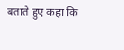बताते हुए कहा कि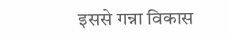इससे गन्ना विकास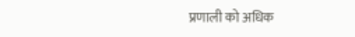प्रणाली को अधिक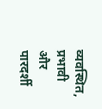व्यवस्थित, प्रभावी और पारदर्शी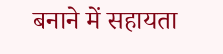बनाने में सहायता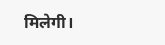मिलेगी।